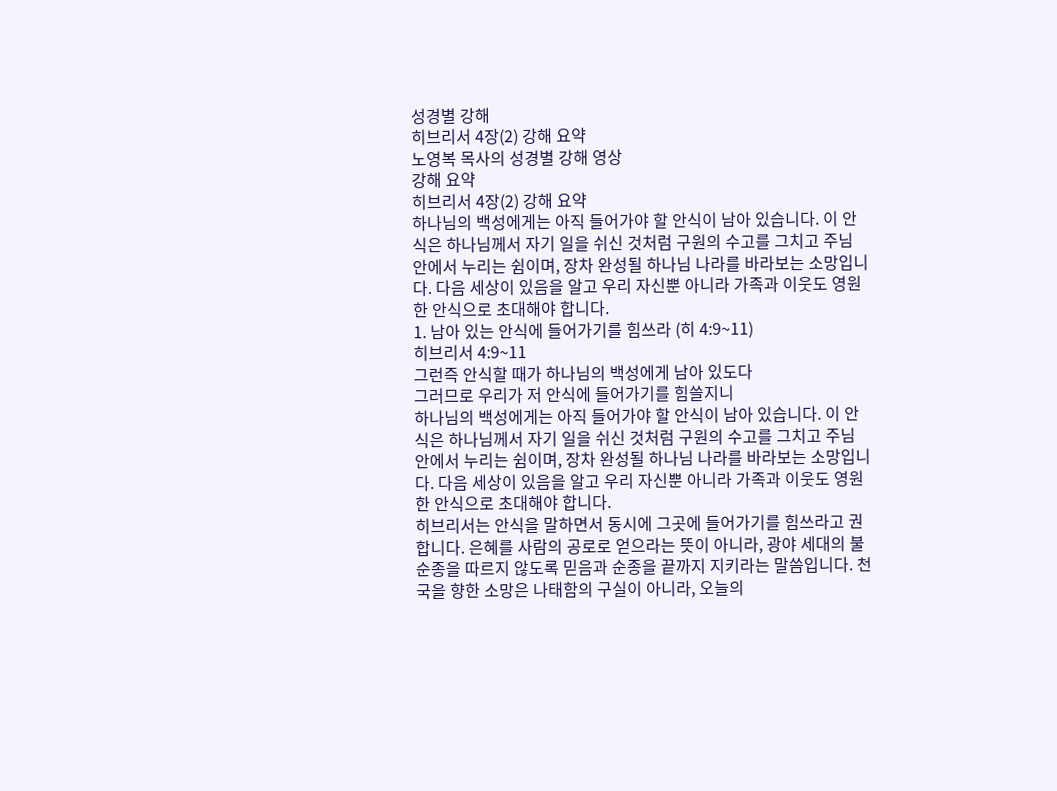성경별 강해
히브리서 4장(2) 강해 요약
노영복 목사의 성경별 강해 영상
강해 요약
히브리서 4장(2) 강해 요약
하나님의 백성에게는 아직 들어가야 할 안식이 남아 있습니다. 이 안식은 하나님께서 자기 일을 쉬신 것처럼 구원의 수고를 그치고 주님 안에서 누리는 쉼이며, 장차 완성될 하나님 나라를 바라보는 소망입니다. 다음 세상이 있음을 알고 우리 자신뿐 아니라 가족과 이웃도 영원한 안식으로 초대해야 합니다.
1. 남아 있는 안식에 들어가기를 힘쓰라 (히 4:9~11)
히브리서 4:9~11
그런즉 안식할 때가 하나님의 백성에게 남아 있도다
그러므로 우리가 저 안식에 들어가기를 힘쓸지니
하나님의 백성에게는 아직 들어가야 할 안식이 남아 있습니다. 이 안식은 하나님께서 자기 일을 쉬신 것처럼 구원의 수고를 그치고 주님 안에서 누리는 쉼이며, 장차 완성될 하나님 나라를 바라보는 소망입니다. 다음 세상이 있음을 알고 우리 자신뿐 아니라 가족과 이웃도 영원한 안식으로 초대해야 합니다.
히브리서는 안식을 말하면서 동시에 그곳에 들어가기를 힘쓰라고 권합니다. 은혜를 사람의 공로로 얻으라는 뜻이 아니라, 광야 세대의 불순종을 따르지 않도록 믿음과 순종을 끝까지 지키라는 말씀입니다. 천국을 향한 소망은 나태함의 구실이 아니라, 오늘의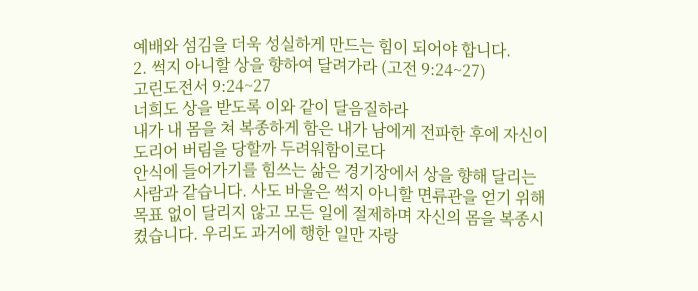예배와 섬김을 더욱 성실하게 만드는 힘이 되어야 합니다.
2. 썩지 아니할 상을 향하여 달려가라 (고전 9:24~27)
고린도전서 9:24~27
너희도 상을 받도록 이와 같이 달음질하라
내가 내 몸을 쳐 복종하게 함은 내가 남에게 전파한 후에 자신이 도리어 버림을 당할까 두려워함이로다
안식에 들어가기를 힘쓰는 삶은 경기장에서 상을 향해 달리는 사람과 같습니다. 사도 바울은 썩지 아니할 면류관을 얻기 위해 목표 없이 달리지 않고 모든 일에 절제하며 자신의 몸을 복종시켰습니다. 우리도 과거에 행한 일만 자랑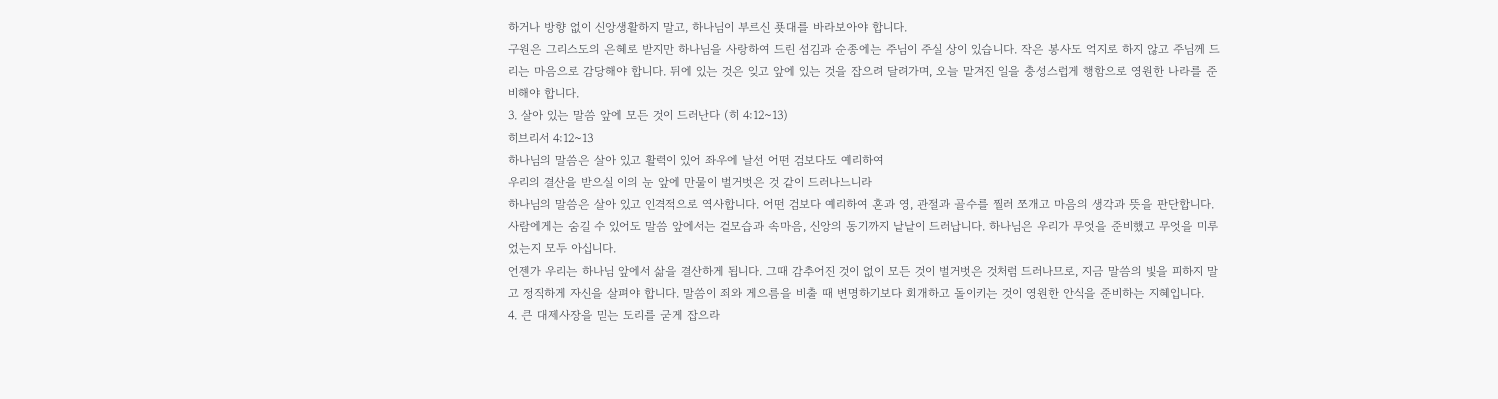하거나 방향 없이 신앙생활하지 말고, 하나님이 부르신 푯대를 바라보아야 합니다.
구원은 그리스도의 은혜로 받지만 하나님을 사랑하여 드린 섬김과 순종에는 주님이 주실 상이 있습니다. 작은 봉사도 억지로 하지 않고 주님께 드리는 마음으로 감당해야 합니다. 뒤에 있는 것은 잊고 앞에 있는 것을 잡으려 달려가며, 오늘 맡겨진 일을 충성스럽게 행함으로 영원한 나라를 준비해야 합니다.
3. 살아 있는 말씀 앞에 모든 것이 드러난다 (히 4:12~13)
히브리서 4:12~13
하나님의 말씀은 살아 있고 활력이 있어 좌우에 날선 어떤 검보다도 예리하여
우리의 결산을 받으실 이의 눈 앞에 만물이 벌거벗은 것 같이 드러나느니라
하나님의 말씀은 살아 있고 인격적으로 역사합니다. 어떤 검보다 예리하여 혼과 영, 관절과 골수를 찔러 쪼개고 마음의 생각과 뜻을 판단합니다. 사람에게는 숨길 수 있어도 말씀 앞에서는 겉모습과 속마음, 신앙의 동기까지 낱낱이 드러납니다. 하나님은 우리가 무엇을 준비했고 무엇을 미루었는지 모두 아십니다.
언젠가 우리는 하나님 앞에서 삶을 결산하게 됩니다. 그때 감추어진 것이 없이 모든 것이 벌거벗은 것처럼 드러나므로, 지금 말씀의 빛을 피하지 말고 정직하게 자신을 살펴야 합니다. 말씀이 죄와 게으름을 비출 때 변명하기보다 회개하고 돌이키는 것이 영원한 안식을 준비하는 지혜입니다.
4. 큰 대제사장을 믿는 도리를 굳게 잡으라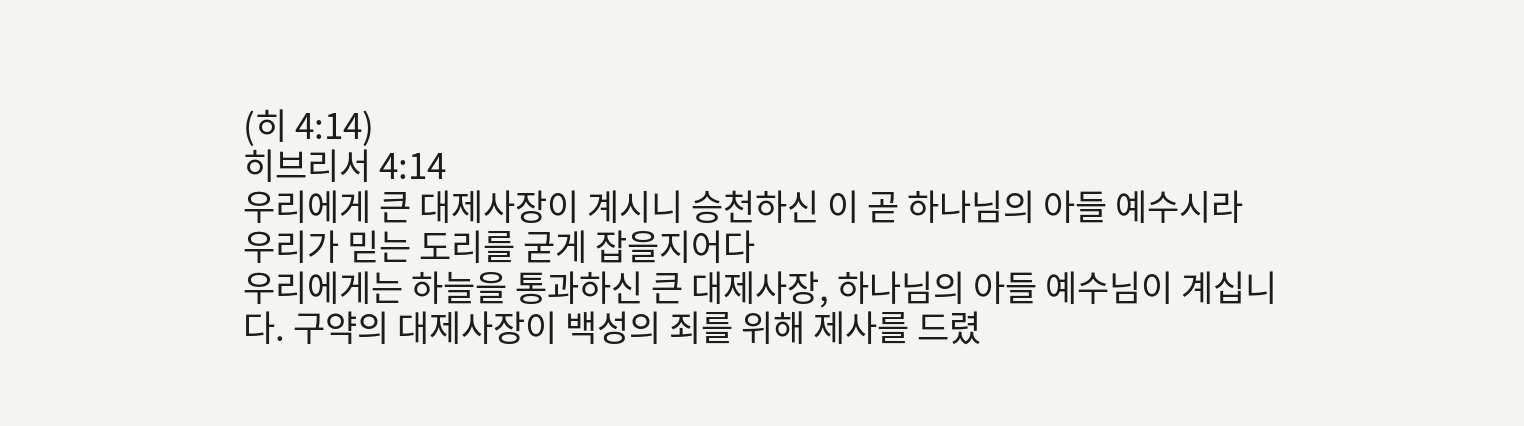(히 4:14)
히브리서 4:14
우리에게 큰 대제사장이 계시니 승천하신 이 곧 하나님의 아들 예수시라
우리가 믿는 도리를 굳게 잡을지어다
우리에게는 하늘을 통과하신 큰 대제사장, 하나님의 아들 예수님이 계십니다. 구약의 대제사장이 백성의 죄를 위해 제사를 드렸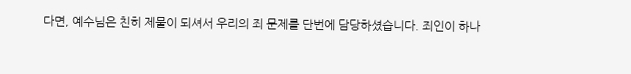다면, 예수님은 친히 제물이 되셔서 우리의 죄 문제를 단번에 담당하셨습니다. 죄인이 하나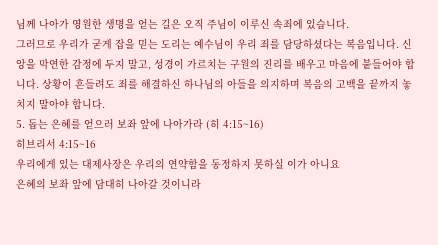님께 나아가 영원한 생명을 얻는 길은 오직 주님이 이루신 속죄에 있습니다.
그러므로 우리가 굳게 잡을 믿는 도리는 예수님이 우리 죄를 담당하셨다는 복음입니다. 신앙을 막연한 감정에 두지 말고, 성경이 가르치는 구원의 진리를 배우고 마음에 붙들어야 합니다. 상황이 흔들려도 죄를 해결하신 하나님의 아들을 의지하며 복음의 고백을 끝까지 놓치지 말아야 합니다.
5. 돕는 은혜를 얻으러 보좌 앞에 나아가라 (히 4:15~16)
히브리서 4:15~16
우리에게 있는 대제사장은 우리의 연약함을 동정하지 못하실 이가 아니요
은혜의 보좌 앞에 담대히 나아갈 것이니라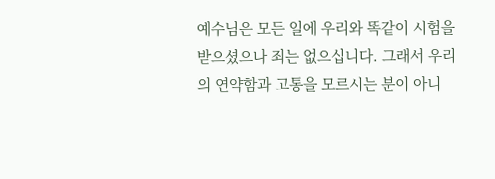예수님은 모든 일에 우리와 똑같이 시험을 받으셨으나 죄는 없으십니다. 그래서 우리의 연약함과 고통을 모르시는 분이 아니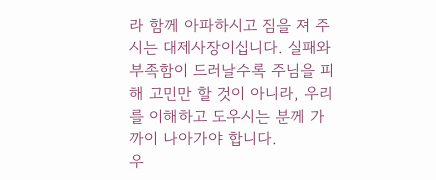라 함께 아파하시고 짐을 져 주시는 대제사장이십니다. 실패와 부족함이 드러날수록 주님을 피해 고민만 할 것이 아니라, 우리를 이해하고 도우시는 분께 가까이 나아가야 합니다.
우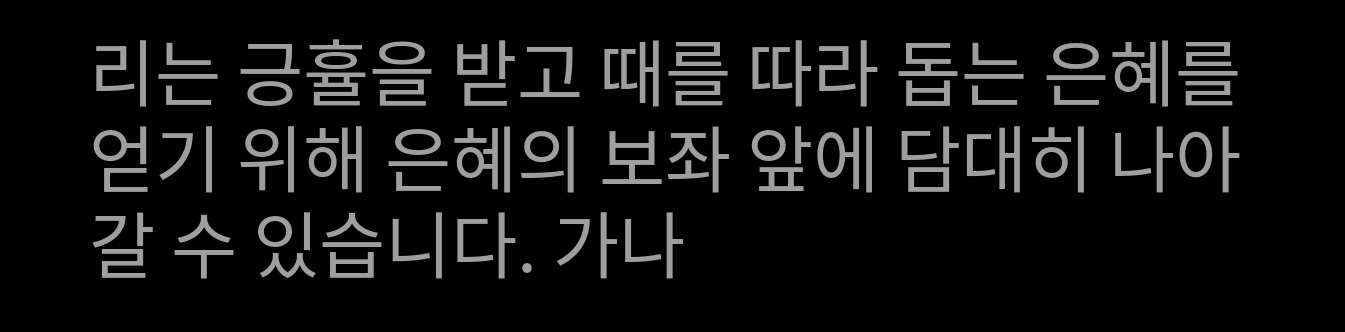리는 긍휼을 받고 때를 따라 돕는 은혜를 얻기 위해 은혜의 보좌 앞에 담대히 나아갈 수 있습니다. 가나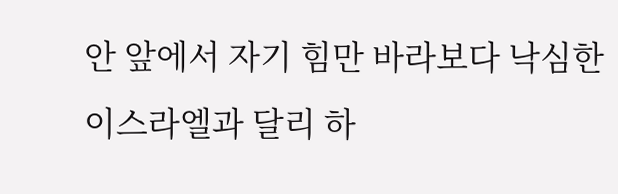안 앞에서 자기 힘만 바라보다 낙심한 이스라엘과 달리 하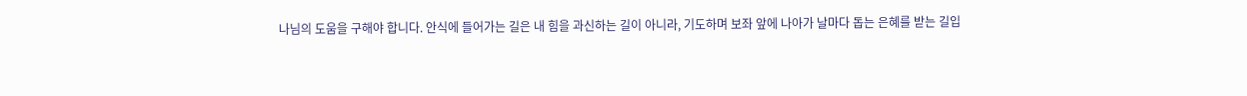나님의 도움을 구해야 합니다. 안식에 들어가는 길은 내 힘을 과신하는 길이 아니라, 기도하며 보좌 앞에 나아가 날마다 돕는 은혜를 받는 길입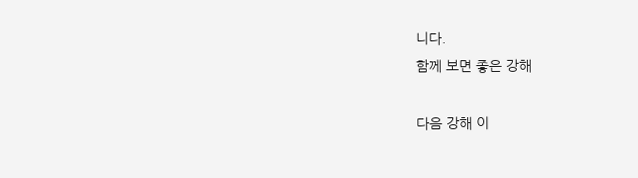니다.
함께 보면 좋은 강해

다음 강해 이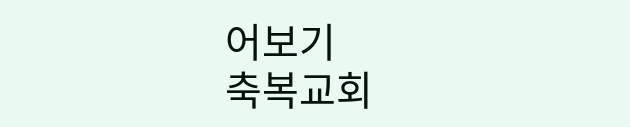어보기
축복교회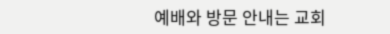예배와 방문 안내는 교회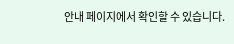안내 페이지에서 확인할 수 있습니다.